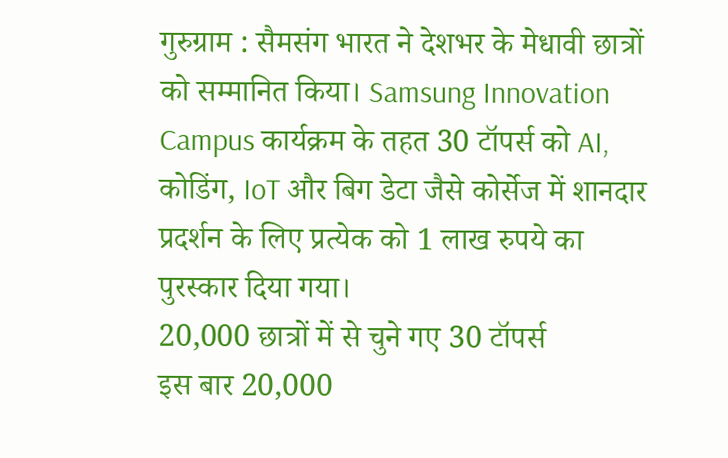गुरुग्राम : सैमसंग भारत ने देशभर के मेधावी छात्रों को सम्मानित किया। Samsung Innovation Campus कार्यक्रम के तहत 30 टॉपर्स को AI, कोडिंग, IoT और बिग डेटा जैसे कोर्सेज में शानदार प्रदर्शन के लिए प्रत्येक को 1 लाख रुपये का पुरस्कार दिया गया।
20,000 छात्रों में से चुने गए 30 टॉपर्स
इस बार 20,000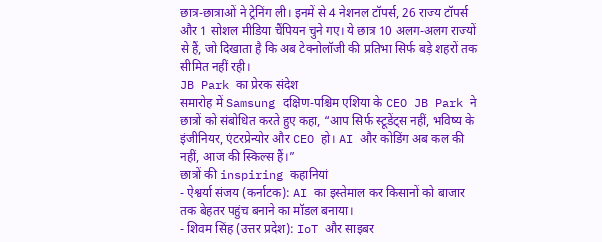छात्र-छात्राओं ने ट्रेनिंग ली। इनमें से 4 नेशनल टॉपर्स, 26 राज्य टॉपर्स और 1 सोशल मीडिया चैंपियन चुने गए। ये छात्र 10 अलग-अलग राज्यों से हैं, जो दिखाता है कि अब टेक्नोलॉजी की प्रतिभा सिर्फ बड़े शहरों तक सीमित नहीं रही।
JB Park का प्रेरक संदेश
समारोह में Samsung दक्षिण-पश्चिम एशिया के CEO JB Park ने छात्रों को संबोधित करते हुए कहा, “आप सिर्फ स्टूडेंट्स नहीं, भविष्य के इंजीनियर, एंटरप्रेन्योर और CEO हो। AI और कोडिंग अब कल की नहीं, आज की स्किल्स हैं।”
छात्रों की inspiring कहानियां
- ऐश्वर्या संजय (कर्नाटक): AI का इस्तेमाल कर किसानों को बाजार तक बेहतर पहुंच बनाने का मॉडल बनाया।
- शिवम सिंह (उत्तर प्रदेश): IoT और साइबर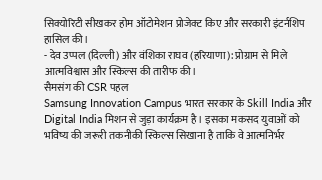सिक्योरिटी सीखकर होम ऑटोमेशन प्रोजेक्ट किए और सरकारी इंटर्नशिप हासिल की।
- देव उप्पल (दिल्ली) और वंशिका राघव (हरियाणा): प्रोग्राम से मिले आत्मविश्वास और स्किल्स की तारीफ की।
सैमसंग की CSR पहल
Samsung Innovation Campus भारत सरकार के Skill India और Digital India मिशन से जुड़ा कार्यक्रम है। इसका मकसद युवाओं को भविष्य की जरूरी तकनीकी स्किल्स सिखाना है ताकि वे आत्मनिर्भर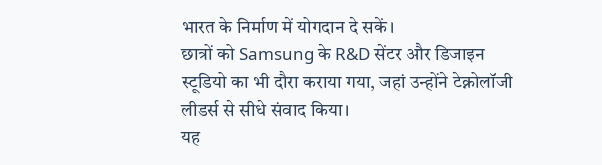भारत के निर्माण में योगदान दे सकें।
छात्रों को Samsung के R&D सेंटर और डिजाइन स्टूडियो का भी दौरा कराया गया, जहां उन्होंने टेक्नोलॉजी लीडर्स से सीधे संवाद किया।
यह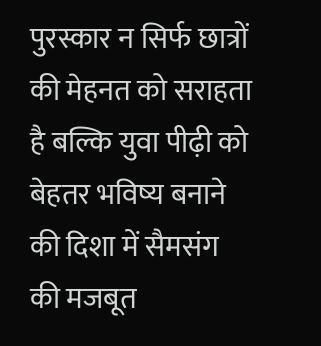पुरस्कार न सिर्फ छात्रों की मेहनत को सराहता है बल्कि युवा पीढ़ी को बेहतर भविष्य बनाने की दिशा में सैमसंग की मजबूत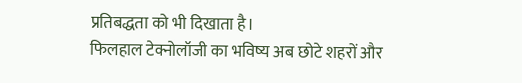प्रतिबद्धता को भी दिखाता है।
फिलहाल टेक्नोलॉजी का भविष्य अब छोटे शहरों और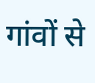गांवों से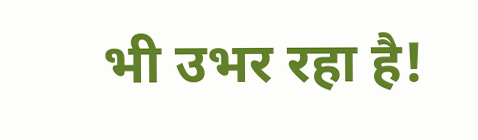भी उभर रहा है!